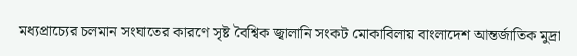মধ্যপ্রাচ্যের চলমান সংঘাতের কারণে সৃষ্ট বৈশ্বিক জ্বালানি সংকট মোকাবিলায় বাংলাদেশ আন্তর্জাতিক মুদ্রা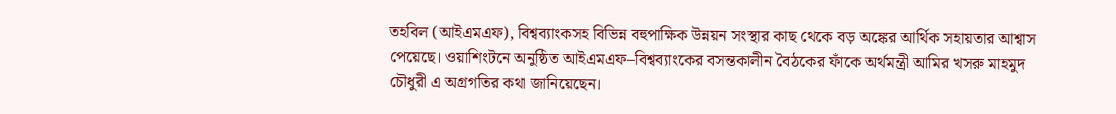তহবিল (আইএমএফ), বিশ্বব্যাংকসহ বিভিন্ন বহুপাক্ষিক উন্নয়ন সংস্থার কাছ থেকে বড় অঙ্কের আর্থিক সহায়তার আশ্বাস পেয়েছে। ওয়াশিংটনে অনুষ্ঠিত আইএমএফ–বিশ্বব্যাংকের বসন্তকালীন বৈঠকের ফাঁকে অর্থমন্ত্রী আমির খসরু মাহমুদ চৌধুরী এ অগ্রগতির কথা জানিয়েছেন।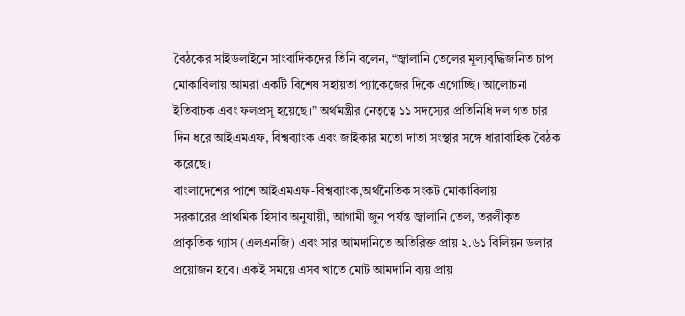বৈঠকের সাইডলাইনে সাংবাদিকদের তিনি বলেন, “জ্বালানি তেলের মূল্যবৃদ্ধিজনিত চাপ মোকাবিলায় আমরা একটি বিশেষ সহায়তা প্যাকেজের দিকে এগোচ্ছি। আলোচনা ইতিবাচক এবং ফলপ্রসূ হয়েছে।” অর্থমন্ত্রীর নেতৃত্বে ১১ সদস্যের প্রতিনিধি দল গত চার দিন ধরে আইএমএফ, বিশ্বব্যাংক এবং জাইকার মতো দাতা সংস্থার সঙ্গে ধারাবাহিক বৈঠক করেছে।
বাংলাদেশের পাশে আইএমএফ-বিশ্বব্যাংক,অর্থনৈতিক সংকট মোকাবিলায়
সরকারের প্রাথমিক হিসাব অনুযায়ী, আগামী জুন পর্যন্ত জ্বালানি তেল, তরলীকৃত প্রাকৃতিক গ্যাস (এলএনজি) এবং সার আমদানিতে অতিরিক্ত প্রায় ২.৬১ বিলিয়ন ডলার প্রয়োজন হবে। একই সময়ে এসব খাতে মোট আমদানি ব্যয় প্রায়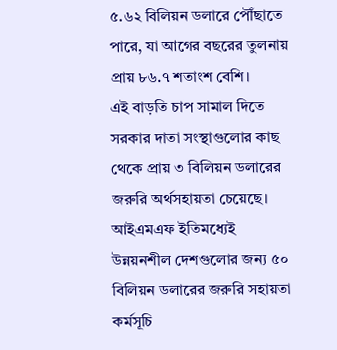৫.৬২ বিলিয়ন ডলারে পৌঁছাতে পারে, যা আগের বছরের তুলনায় প্রায় ৮৬.৭ শতাংশ বেশি।
এই বাড়তি চাপ সামাল দিতে সরকার দাতা সংস্থাগুলোর কাছ থেকে প্রায় ৩ বিলিয়ন ডলারের জরুরি অর্থসহায়তা চেয়েছে। আইএমএফ ইতিমধ্যেই উন্নয়নশীল দেশগুলোর জন্য ৫০ বিলিয়ন ডলারের জরুরি সহায়তা কর্মসূচি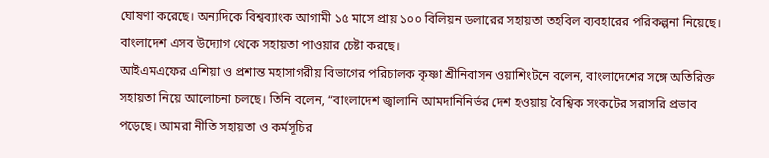ঘোষণা করেছে। অন্যদিকে বিশ্বব্যাংক আগামী ১৫ মাসে প্রায় ১০০ বিলিয়ন ডলারের সহায়তা তহবিল ব্যবহারের পরিকল্পনা নিয়েছে। বাংলাদেশ এসব উদ্যোগ থেকে সহায়তা পাওয়ার চেষ্টা করছে।
আইএমএফের এশিয়া ও প্রশান্ত মহাসাগরীয় বিভাগের পরিচালক কৃষ্ণা শ্রীনিবাসন ওয়াশিংটনে বলেন, বাংলাদেশের সঙ্গে অতিরিক্ত সহায়তা নিয়ে আলোচনা চলছে। তিনি বলেন, “বাংলাদেশ জ্বালানি আমদানিনির্ভর দেশ হওয়ায় বৈশ্বিক সংকটের সরাসরি প্রভাব পড়েছে। আমরা নীতি সহায়তা ও কর্মসূচির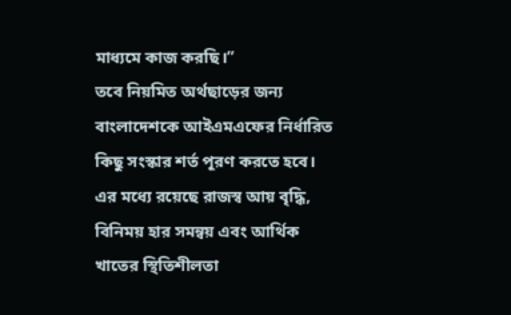মাধ্যমে কাজ করছি।”
তবে নিয়মিত অর্থছাড়ের জন্য বাংলাদেশকে আইএমএফের নির্ধারিত কিছু সংস্কার শর্ত পূরণ করতে হবে। এর মধ্যে রয়েছে রাজস্ব আয় বৃদ্ধি, বিনিময় হার সমন্বয় এবং আর্থিক খাতের স্থিতিশীলতা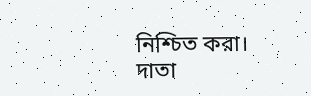নিশ্চিত করা। দাতা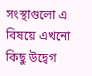সংস্থাগুলো এ বিষয়ে এখনো কিছু উদ্বেগ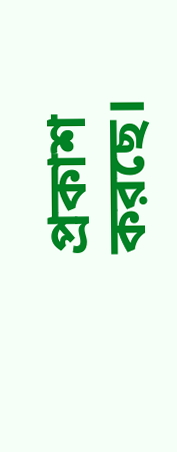প্রকাশ করছে।